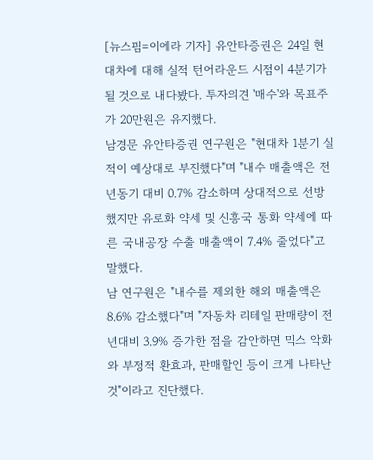[뉴스핌=이에라 기자] 유안타증권은 24일 현대차에 대해 실적 턴어라운드 시점이 4분기가 될 것으로 내다봤다. 투자의견 '매수'와 목표주가 20만원은 유지했다.
남경문 유안타증권 연구원은 "현대차 1분기 실적이 예상대로 부진했다"며 "내수 매출액은 전년동기 대비 0.7% 감소하며 상대적으로 선방했지만 유로화 약세 및 신흥국 통화 약세에 따른 국내공장 수출 매출액이 7.4% 줄었다"고 말했다.
남 연구원은 "내수를 제외한 해외 매출액은 8.6% 감소했다"며 "자동차 리테일 판매량이 전년대비 3.9% 증가한 점을 감안하면 믹스 악화와 부정적 환효과, 판매할인 등이 크게 나타난 것"이라고 진단했다.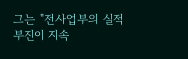그는 "전사업부의 실적 부진이 지속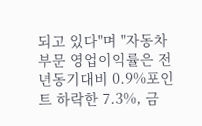되고 있다"며 "자동차 부문 영업이익률은 전년동기대비 0.9%포인트 하락한 7.3%, 금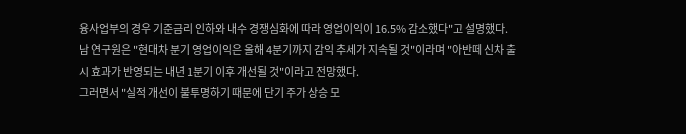융사업부의 경우 기준금리 인하와 내수 경쟁심화에 따라 영업이익이 16.5% 감소했다"고 설명했다.
남 연구원은 "현대차 분기 영업이익은 올해 4분기까지 감익 추세가 지속될 것"이라며 "아반떼 신차 출시 효과가 반영되는 내년 1분기 이후 개선될 것"이라고 전망했다.
그러면서 "실적 개선이 불투명하기 때문에 단기 주가 상승 모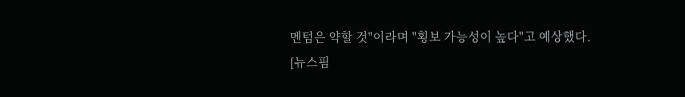멘텀은 약할 것"이라며 "횡보 가능성이 높다"고 예상했다.
[뉴스핌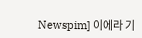Newspim] 이에라 기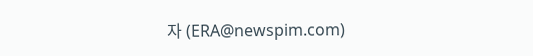자 (ERA@newspim.com)